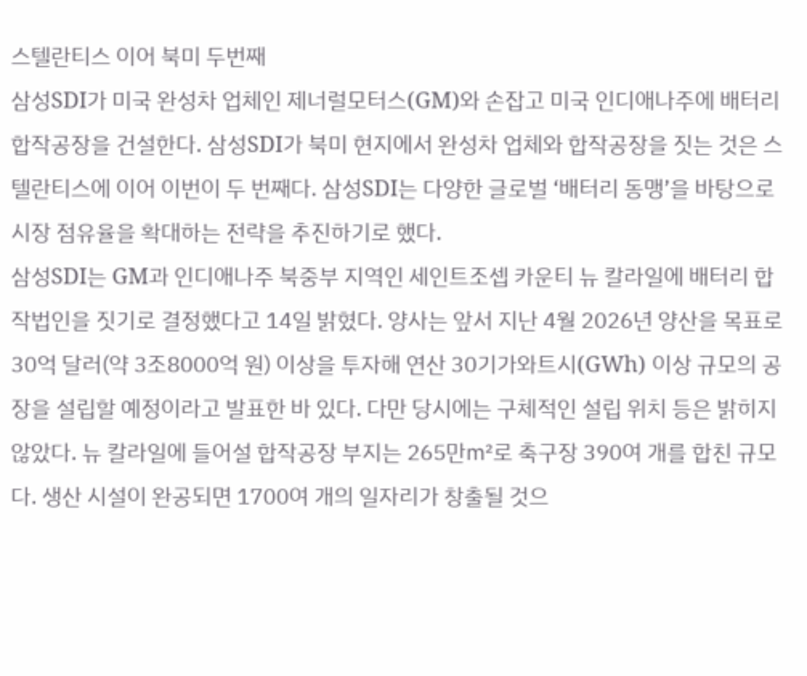스텔란티스 이어 북미 두번째
삼성SDI가 미국 완성차 업체인 제너럴모터스(GM)와 손잡고 미국 인디애나주에 배터리 합작공장을 건설한다. 삼성SDI가 북미 현지에서 완성차 업체와 합작공장을 짓는 것은 스텔란티스에 이어 이번이 두 번째다. 삼성SDI는 다양한 글로벌 ‘배터리 동맹’을 바탕으로 시장 점유율을 확대하는 전략을 추진하기로 했다.
삼성SDI는 GM과 인디애나주 북중부 지역인 세인트조셉 카운티 뉴 칼라일에 배터리 합작법인을 짓기로 결정했다고 14일 밝혔다. 양사는 앞서 지난 4월 2026년 양산을 목표로 30억 달러(약 3조8000억 원) 이상을 투자해 연산 30기가와트시(GWh) 이상 규모의 공장을 설립할 예정이라고 발표한 바 있다. 다만 당시에는 구체적인 설립 위치 등은 밝히지 않았다. 뉴 칼라일에 들어설 합작공장 부지는 265만㎡로 축구장 390여 개를 합친 규모다. 생산 시설이 완공되면 1700여 개의 일자리가 창출될 것으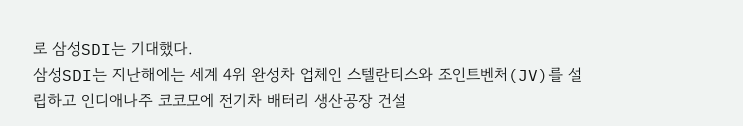로 삼성SDI는 기대했다.
삼성SDI는 지난해에는 세계 4위 완성차 업체인 스텔란티스와 조인트벤처(JV)를 설립하고 인디애나주 코코모에 전기차 배터리 생산공장 건설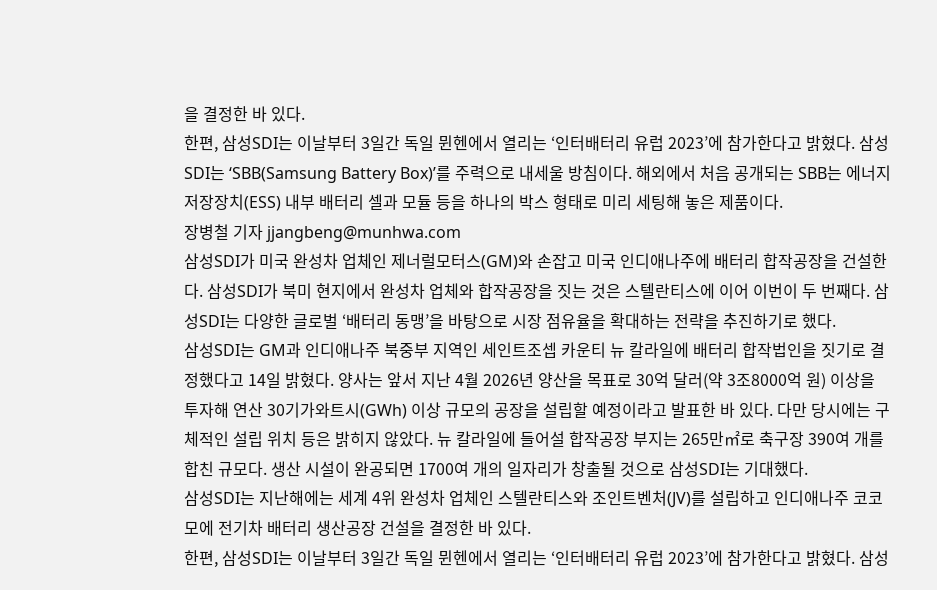을 결정한 바 있다.
한편, 삼성SDI는 이날부터 3일간 독일 뮌헨에서 열리는 ‘인터배터리 유럽 2023’에 참가한다고 밝혔다. 삼성SDI는 ‘SBB(Samsung Battery Box)’를 주력으로 내세울 방침이다. 해외에서 처음 공개되는 SBB는 에너지저장장치(ESS) 내부 배터리 셀과 모듈 등을 하나의 박스 형태로 미리 세팅해 놓은 제품이다.
장병철 기자 jjangbeng@munhwa.com
삼성SDI가 미국 완성차 업체인 제너럴모터스(GM)와 손잡고 미국 인디애나주에 배터리 합작공장을 건설한다. 삼성SDI가 북미 현지에서 완성차 업체와 합작공장을 짓는 것은 스텔란티스에 이어 이번이 두 번째다. 삼성SDI는 다양한 글로벌 ‘배터리 동맹’을 바탕으로 시장 점유율을 확대하는 전략을 추진하기로 했다.
삼성SDI는 GM과 인디애나주 북중부 지역인 세인트조셉 카운티 뉴 칼라일에 배터리 합작법인을 짓기로 결정했다고 14일 밝혔다. 양사는 앞서 지난 4월 2026년 양산을 목표로 30억 달러(약 3조8000억 원) 이상을 투자해 연산 30기가와트시(GWh) 이상 규모의 공장을 설립할 예정이라고 발표한 바 있다. 다만 당시에는 구체적인 설립 위치 등은 밝히지 않았다. 뉴 칼라일에 들어설 합작공장 부지는 265만㎡로 축구장 390여 개를 합친 규모다. 생산 시설이 완공되면 1700여 개의 일자리가 창출될 것으로 삼성SDI는 기대했다.
삼성SDI는 지난해에는 세계 4위 완성차 업체인 스텔란티스와 조인트벤처(JV)를 설립하고 인디애나주 코코모에 전기차 배터리 생산공장 건설을 결정한 바 있다.
한편, 삼성SDI는 이날부터 3일간 독일 뮌헨에서 열리는 ‘인터배터리 유럽 2023’에 참가한다고 밝혔다. 삼성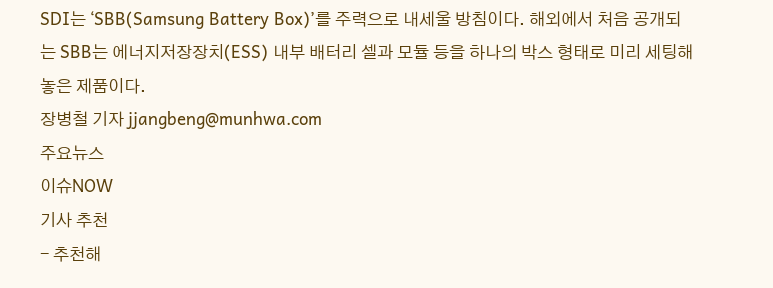SDI는 ‘SBB(Samsung Battery Box)’를 주력으로 내세울 방침이다. 해외에서 처음 공개되는 SBB는 에너지저장장치(ESS) 내부 배터리 셀과 모듈 등을 하나의 박스 형태로 미리 세팅해 놓은 제품이다.
장병철 기자 jjangbeng@munhwa.com
주요뉴스
이슈NOW
기사 추천
- 추천해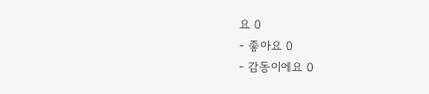요 0
- 좋아요 0
- 감동이에요 0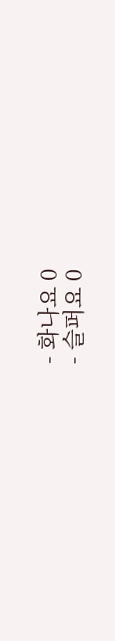- 화나요 0
- 슬퍼요 0